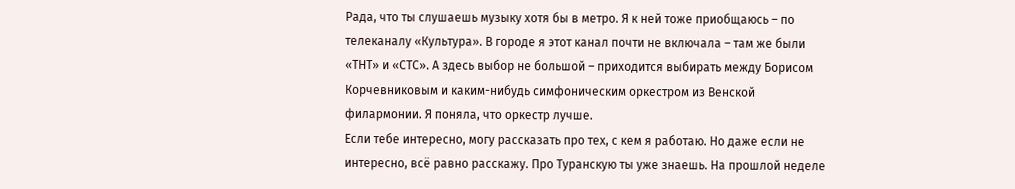Рада, что ты слушаешь музыку хотя бы в метро. Я к ней тоже приобщаюсь – по телеканалу «Культура». В городе я этот канал почти не включала – там же были «ТНТ» и «СТС». А здесь выбор не большой – приходится выбирать между Борисом Корчевниковым и каким-нибудь симфоническим оркестром из Венской филармонии. Я поняла, что оркестр лучше.
Если тебе интересно, могу рассказать про тех, с кем я работаю. Но даже если не интересно, всё равно расскажу. Про Туранскую ты уже знаешь. На прошлой неделе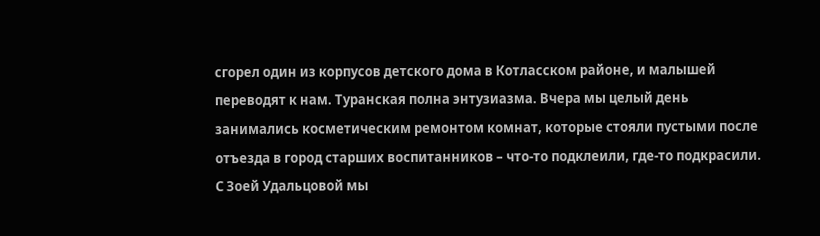сгорел один из корпусов детского дома в Котласском районе, и малышей переводят к нам. Туранская полна энтузиазма. Вчера мы целый день занимались косметическим ремонтом комнат, которые стояли пустыми после отъезда в город старших воспитанников – что-то подклеили, где-то подкрасили.
С Зоей Удальцовой мы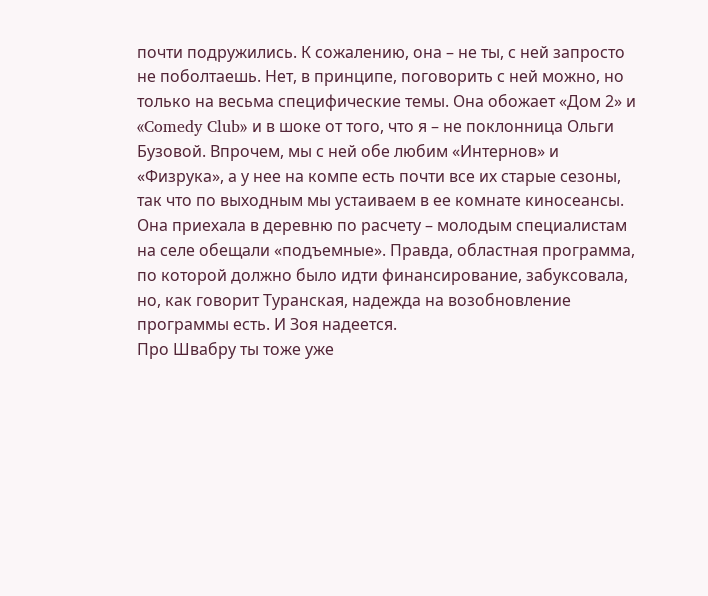почти подружились. К сожалению, она – не ты, с ней запросто не поболтаешь. Нет, в принципе, поговорить с ней можно, но только на весьма специфические темы. Она обожает «Дом 2» и «Comedy Club» и в шоке от того, что я – не поклонница Ольги Бузовой. Впрочем, мы с ней обе любим «Интернов» и «Физрука», а у нее на компе есть почти все их старые сезоны, так что по выходным мы устаиваем в ее комнате киносеансы.
Она приехала в деревню по расчету – молодым специалистам на селе обещали «подъемные». Правда, областная программа, по которой должно было идти финансирование, забуксовала, но, как говорит Туранская, надежда на возобновление программы есть. И Зоя надеется.
Про Швабру ты тоже уже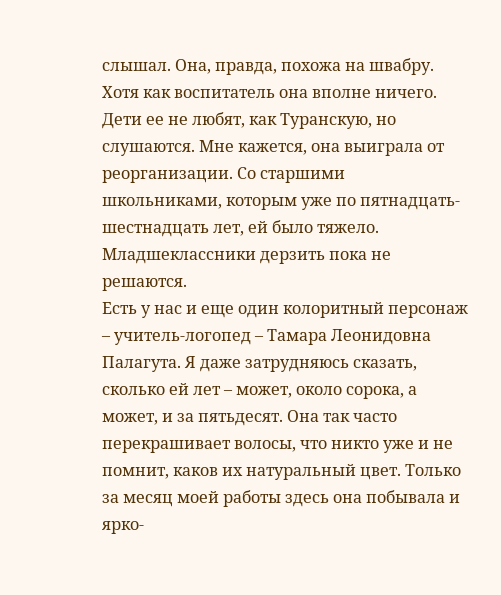слышал. Она, правда, похожа на швабру. Хотя как воспитатель она вполне ничего. Дети ее не любят, как Туранскую, но слушаются. Мне кажется, она выиграла от реорганизации. Со старшими школьниками, которым уже по пятнадцать-шестнадцать лет, ей было тяжело. Младшеклассники дерзить пока не решаются.
Есть у нас и еще один колоритный персонаж – учитель-логопед – Тамара Леонидовна Палагута. Я даже затрудняюсь сказать, сколько ей лет – может, около сорока, а может, и за пятьдесят. Она так часто перекрашивает волосы, что никто уже и не помнит, каков их натуральный цвет. Только за месяц моей работы здесь она побывала и ярко-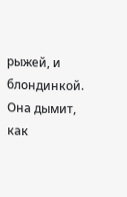рыжей, и блондинкой. Она дымит, как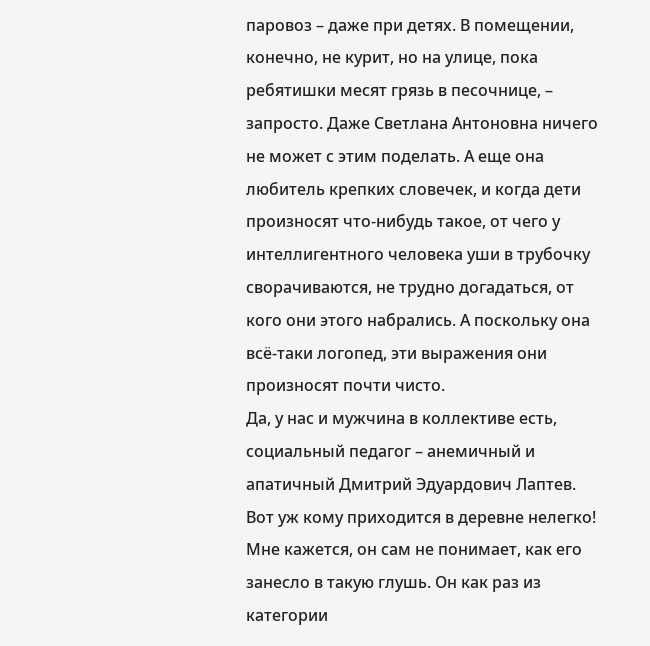паровоз – даже при детях. В помещении, конечно, не курит, но на улице, пока ребятишки месят грязь в песочнице, – запросто. Даже Светлана Антоновна ничего не может с этим поделать. А еще она любитель крепких словечек, и когда дети произносят что-нибудь такое, от чего у интеллигентного человека уши в трубочку сворачиваются, не трудно догадаться, от кого они этого набрались. А поскольку она всё-таки логопед, эти выражения они произносят почти чисто.
Да, у нас и мужчина в коллективе есть, социальный педагог – анемичный и апатичный Дмитрий Эдуардович Лаптев. Вот уж кому приходится в деревне нелегко! Мне кажется, он сам не понимает, как его занесло в такую глушь. Он как раз из категории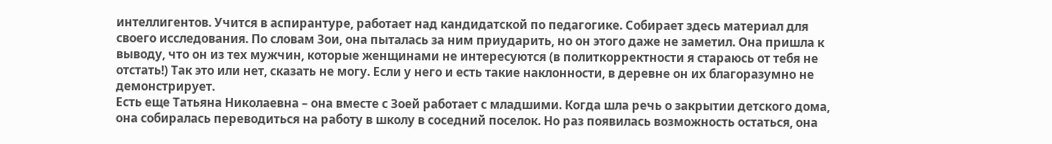интеллигентов. Учится в аспирантуре, работает над кандидатской по педагогике. Собирает здесь материал для своего исследования. По словам Зои, она пыталась за ним приударить, но он этого даже не заметил. Она пришла к выводу, что он из тех мужчин, которые женщинами не интересуются (в политкорректности я стараюсь от тебя не отстать!) Так это или нет, сказать не могу. Если у него и есть такие наклонности, в деревне он их благоразумно не демонстрирует.
Есть еще Татьяна Николаевна – она вместе с Зоей работает с младшими. Когда шла речь о закрытии детского дома, она собиралась переводиться на работу в школу в соседний поселок. Но раз появилась возможность остаться, она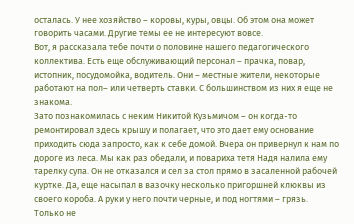осталась. У нее хозяйство – коровы, куры, овцы. Об этом она может говорить часами. Другие темы ее не интересуют вовсе.
Вот, я рассказала тебе почти о половине нашего педагогического коллектива. Есть еще обслуживающий персонал – прачка, повар, истопник, посудомойка, водитель. Они – местные жители, некоторые работают на пол– или четверть ставки. С большинством из них я еще не знакома.
Зато познакомилась с неким Никитой Кузьмичом – он когда-то ремонтировал здесь крышу и полагает, что это дает ему основание приходить сюда запросто, как к себе домой. Вчера он привернул к нам по дороге из леса. Мы как раз обедали, и повариха тетя Надя налила ему тарелку супа. Он не отказался и сел за стол прямо в засаленной рабочей куртке. Да, еще насыпал в вазочку несколько пригоршней клюквы из своего короба. А руки у него почти черные, и под ногтями – грязь. Только не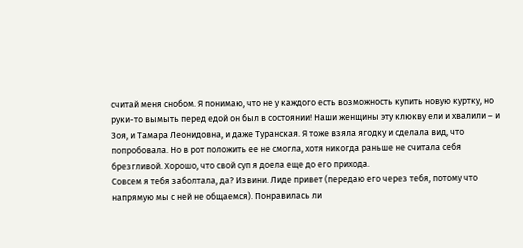считай меня снобом. Я понимаю, что не у каждого есть возможность купить новую куртку, но руки-то вымыть перед едой он был в состоянии! Наши женщины эту клюкву ели и хвалили – и Зоя, и Тамара Леонидовна, и даже Туранская. Я тоже взяла ягодку и сделала вид, что попробовала. Но в рот положить ее не смогла, хотя никогда раньше не считала себя брезгливой. Хорошо, что свой суп я доела еще до его прихода.
Совсем я тебя заболтала, да? Извини. Лиде привет (передаю его через тебя, потому что напрямую мы с ней не общаемся). Понравилась ли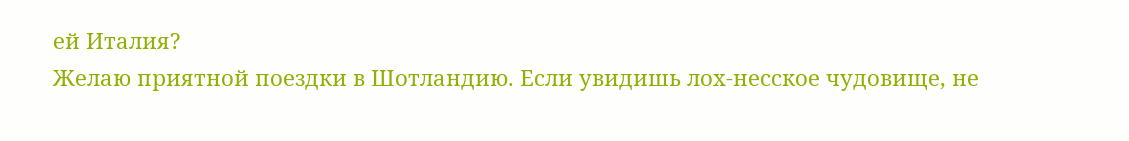ей Италия?
Желаю приятной поездки в Шотландию. Если увидишь лох-несское чудовище, не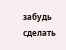забудь сделать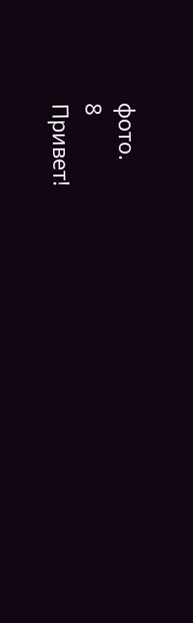фото.
8
Привет!